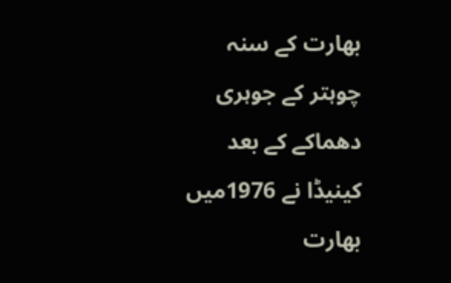بھارت کے سنہ چوہتر کے جوہری دھماکے کے بعد کینیڈا نے 1976میں بھارت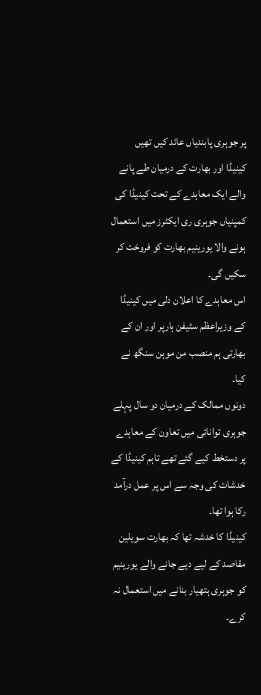پر جوہری پابندیاں عائد کیں تھیں
کینیڈا اور بھارت کے درمیان طے پانے والے ایک معاہدے کے تحت کینیڈا کی کمپنیاں جوہری ری ایکٹرز میں استعمال ہونے والا یورینیم بھارت کو فروخت کر سکیں گی۔
اس معاہدے کا اعلان دلی میں کینیڈا کے وزیراعظم سٹیفن ہارپر اور ان کے بھارتی ہم منصب من موہن سنگھ نے کیا۔
دونوں ممالک کے درمیان دو سال پہلے جوہری توانائی میں تعاون کے معاہدے پر دستخط کیے گئے تھے تاہم کینیڈا کے خدشات کی وجہ سے اس پر عمل درآمد رکا ہوا تھا۔
کینیڈا کا خدشہ تھا کہ بھارت سویلین مقاصد کے لیے دیے جانے والے یورینیم کو جوہری ہتھیار بنانے میں استعمال نہ کرے۔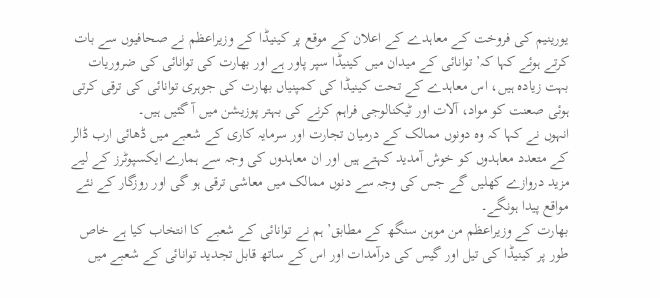یورینیم کی فروخت کے معاہدے کے اعلان کے موقع پر کینیڈا کے وزیراعظم نے صحافیوں سے بات کرتے ہوئے کہا کہ’ توانائی کے میدان میں کینیڈا سپر پاور ہے اور بھارت کی توانائی کی ضروریات بہت زیادہ ہیں، اس معاہدے کے تحت کینیڈا کی کمپنیاں بھارت کی جوہری توانائی کی ترقی کرتی ہوئی صعنت کو مواد، آلات اور ٹیکنالوجی فراہم کرنے کی بہتر پوزیشن میں آ گئیں ہیں۔
انہوں نے کہا کہ وہ دونوں ممالک کے درمیان تجارت اور سرمایہ کاری کے شعبے میں ڈھائی ارب ڈالر کے متعدد معاہدوں کو خوش آمدید کہتے ہیں اور ان معاہدوں کی وجہ سے ہمارے ایکسپوٹرز کے لیے مزید دروازے کھلیں گے جس کی وجہ سے دنوں ممالک میں معاشی ترقی ہو گی اور روزگار کے نئے مواقع پیدا ہونگے۔
بھارت کے وزیراعظم من موہن سنگھ کے مطابق’ہم نے توانائی کے شعبے کا انتخاب کیا ہے خاص طور پر کینیڈا کی تیل اور گیس کی درآمدات اور اس کے ساتھ قابل تجدید توانائی کے شعبے میں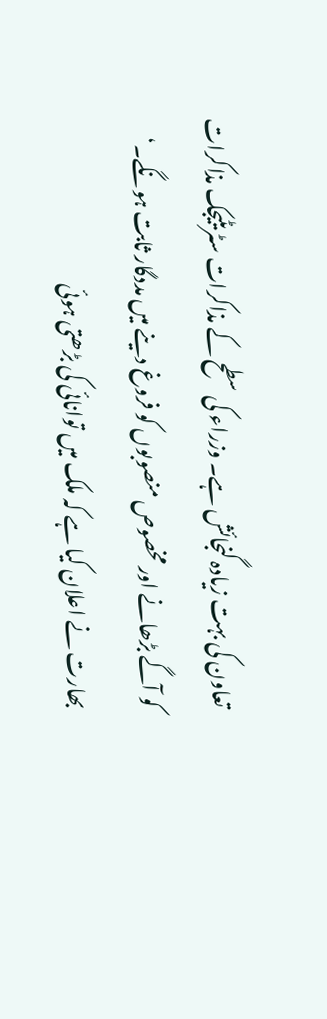تعاون کی بہت زیادہ گنجائش ہے۔ وزراء کی سطح کے مذاکرات سٹریٹیجک مذاکرات کو آگے بڑھانے اور مخصوص منصوبوں کو فروغ دینے میں مددگار ثابت ہونگے۔‘
بھارت نے اعلان کیا ہے کہ ملک میں توانائی کی بڑھتی ہوئی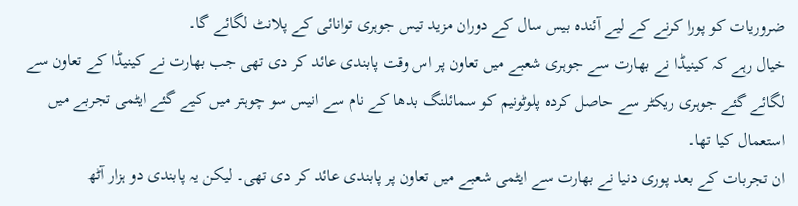ضروریات کو پورا کرنے کے لیے آئندہ بیس سال کے دوران مزید تیس جوہری توانائی کے پلانٹ لگائے گا۔
خیال رہے کہ کینیڈا نے بھارت سے جوہری شعبے میں تعاون پر اس وقت پابندی عائد کر دی تھی جب بھارت نے کینیڈا کے تعاون سے لگائے گئے جوہری ریکٹر سے حاصل کردہ پلوٹونیم کو سمائلنگ بدھا کے نام سے انیس سو چوہتر میں کیے گئے ایٹمی تجربے میں استعمال کیا تھا۔
ان تجربات کے بعد پوری دنیا نے بھارت سے ایٹمی شعبے میں تعاون پر پابندی عائد کر دی تھی۔ لیکن یہ پابندی دو ہزار آٹھ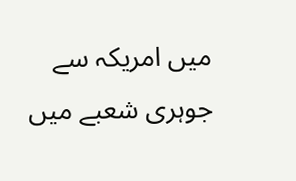میں امریکہ سے جوہری شعبے میں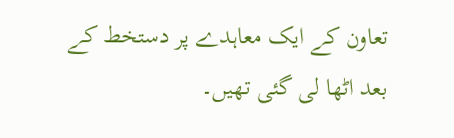تعاون کے ایک معاہدے پر دستخط کے بعد اٹھا لی گئی تھیں۔